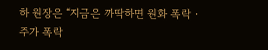하 원장은 “지금은 까딱하면 원화 폭락‧주가 폭락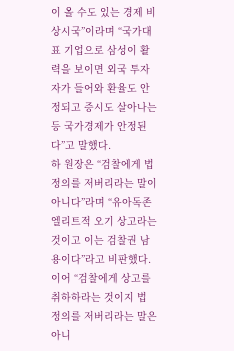이 올 수도 있는 경제 비상시국”이라며 “국가대표 기업으로 삼성이 활력을 보이면 외국 투자자가 들어와 환율도 안정되고 증시도 살아나는 등 국가경제가 안정된다”고 말했다.
하 원장은 “검찰에게 법 정의를 저버리라는 말이 아니다”라며 “유아독존 엘리트적 오기 상고라는 것이고 이는 검찰권 남용이다”라고 비판했다. 이어 “검찰에게 상고를 취하하라는 것이지 법 정의를 저버리라는 말은 아니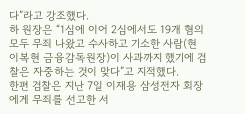다”라고 강조했다.
하 원장은 “1심에 이어 2심에서도 19개 혐의 모두 무죄 나왔고 수사하고 기소한 사람(현 이복현 금융감독원장)이 사과까지 했기에 검찰은 자중하는 것이 맞다”고 지적했다.
한편 검찰은 지난 7일 이재용 삼성전자 회장에게 무죄를 선고한 서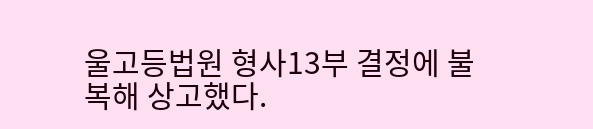울고등법원 형사13부 결정에 불복해 상고했다.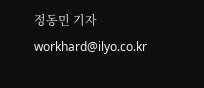정동민 기자 workhard@ilyo.co.kr